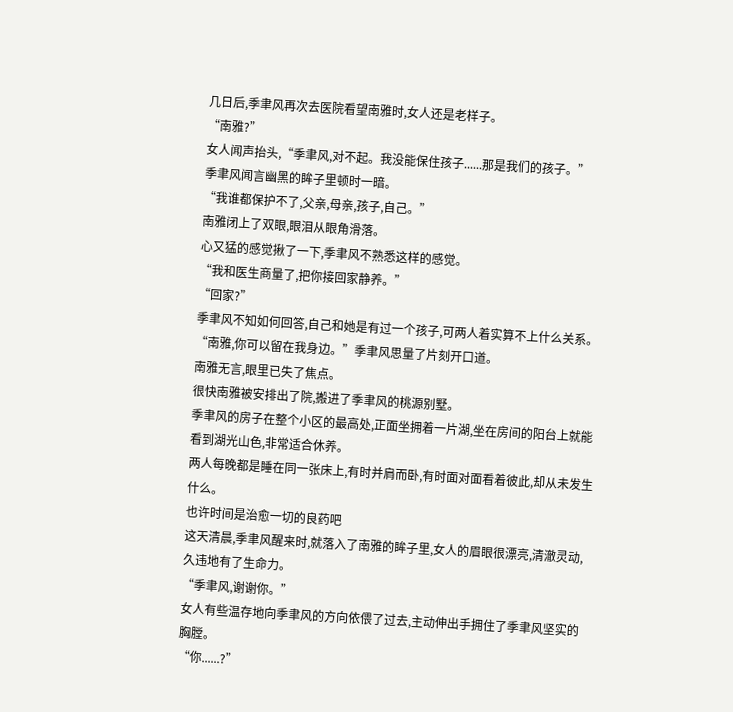几日后,季聿风再次去医院看望南雅时,女人还是老样子。
“南雅?”
女人闻声抬头,“季聿风,对不起。我没能保住孩子......那是我们的孩子。”
季聿风闻言幽黑的眸子里顿时一暗。
“我谁都保护不了,父亲,母亲,孩子,自己。”
南雅闭上了双眼,眼泪从眼角滑落。
心又猛的感觉揪了一下,季聿风不熟悉这样的感觉。
“我和医生商量了,把你接回家静养。”
“回家?”
季聿风不知如何回答,自己和她是有过一个孩子,可两人着实算不上什么关系。
“南雅,你可以留在我身边。”季聿风思量了片刻开口道。
南雅无言,眼里已失了焦点。
很快南雅被安排出了院,搬进了季聿风的桃源别墅。
季聿风的房子在整个小区的最高处,正面坐拥着一片湖,坐在房间的阳台上就能看到湖光山色,非常适合休养。
两人每晚都是睡在同一张床上,有时并肩而卧,有时面对面看着彼此,却从未发生什么。
也许时间是治愈一切的良药吧
这天清晨,季聿风醒来时,就落入了南雅的眸子里,女人的眉眼很漂亮,清澈灵动,久违地有了生命力。
“季聿风,谢谢你。”
女人有些温存地向季聿风的方向依偎了过去,主动伸出手拥住了季聿风坚实的胸膛。
“你......?”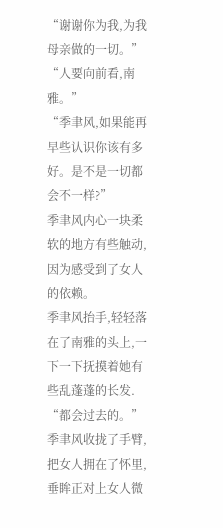“谢谢你为我,为我母亲做的一切。”
“人要向前看,南雅。”
“季聿风,如果能再早些认识你该有多好。是不是一切都会不一样?”
季聿风内心一块柔软的地方有些触动,因为感受到了女人的依赖。
季聿风抬手,轻轻落在了南雅的头上,一下一下抚摸着她有些乱蓬蓬的长发.
“都会过去的。”
季聿风收拢了手臂,把女人拥在了怀里,垂眸正对上女人微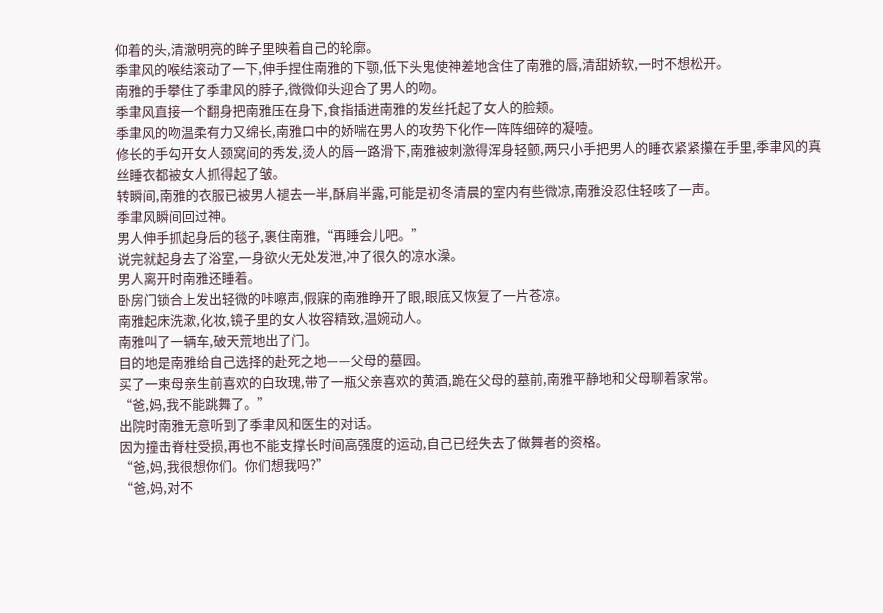仰着的头,清澈明亮的眸子里映着自己的轮廓。
季聿风的喉结滚动了一下,伸手捏住南雅的下颚,低下头鬼使神差地含住了南雅的唇,清甜娇软,一时不想松开。
南雅的手攀住了季聿风的脖子,微微仰头迎合了男人的吻。
季聿风直接一个翻身把南雅压在身下,食指插进南雅的发丝托起了女人的脸颊。
季聿风的吻温柔有力又绵长,南雅口中的娇喘在男人的攻势下化作一阵阵细碎的凝噎。
修长的手勾开女人颈窝间的秀发,烫人的唇一路滑下,南雅被刺激得浑身轻颤,两只小手把男人的睡衣紧紧攥在手里,季聿风的真丝睡衣都被女人抓得起了皱。
转瞬间,南雅的衣服已被男人褪去一半,酥肩半露,可能是初冬清晨的室内有些微凉,南雅没忍住轻咳了一声。
季聿风瞬间回过神。
男人伸手抓起身后的毯子,裹住南雅,“再睡会儿吧。”
说完就起身去了浴室,一身欲火无处发泄,冲了很久的凉水澡。
男人离开时南雅还睡着。
卧房门锁合上发出轻微的咔嚓声,假寐的南雅睁开了眼,眼底又恢复了一片苍凉。
南雅起床洗漱,化妆,镜子里的女人妆容精致,温婉动人。
南雅叫了一辆车,破天荒地出了门。
目的地是南雅给自己选择的赴死之地——父母的墓园。
买了一束母亲生前喜欢的白玫瑰,带了一瓶父亲喜欢的黄酒,跪在父母的墓前,南雅平静地和父母聊着家常。
“爸,妈,我不能跳舞了。”
出院时南雅无意听到了季聿风和医生的对话。
因为撞击脊柱受损,再也不能支撑长时间高强度的运动,自己已经失去了做舞者的资格。
“爸,妈,我很想你们。你们想我吗?”
“爸,妈,对不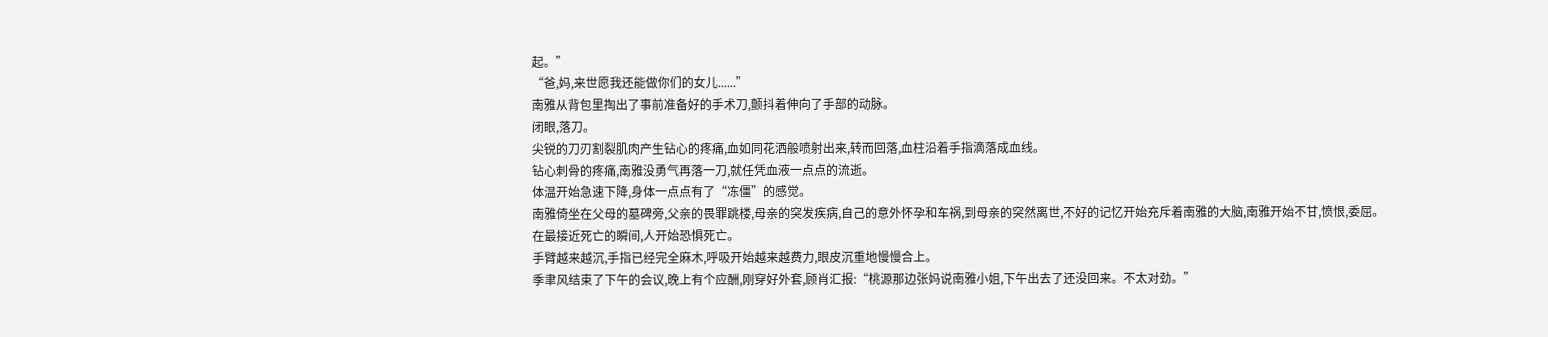起。”
“爸,妈,来世愿我还能做你们的女儿......”
南雅从背包里掏出了事前准备好的手术刀,颤抖着伸向了手部的动脉。
闭眼,落刀。
尖锐的刀刃割裂肌肉产生钻心的疼痛,血如同花洒般喷射出来,转而回落,血柱沿着手指滴落成血线。
钻心刺骨的疼痛,南雅没勇气再落一刀,就任凭血液一点点的流逝。
体温开始急速下降,身体一点点有了“冻僵”的感觉。
南雅倚坐在父母的墓碑旁,父亲的畏罪跳楼,母亲的突发疾病,自己的意外怀孕和车祸,到母亲的突然离世,不好的记忆开始充斥着南雅的大脑,南雅开始不甘,愤恨,委屈。
在最接近死亡的瞬间,人开始恐惧死亡。
手臂越来越沉,手指已经完全麻木,呼吸开始越来越费力,眼皮沉重地慢慢合上。
季聿风结束了下午的会议,晚上有个应酬,刚穿好外套,顾肖汇报:“桃源那边张妈说南雅小姐,下午出去了还没回来。不太对劲。”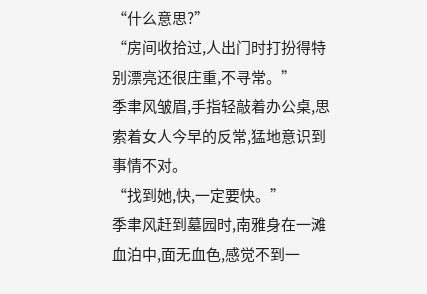“什么意思?”
“房间收拾过,人出门时打扮得特别漂亮还很庄重,不寻常。”
季聿风皱眉,手指轻敲着办公桌,思索着女人今早的反常,猛地意识到事情不对。
“找到她,快,一定要快。”
季聿风赶到墓园时,南雅身在一滩血泊中,面无血色,感觉不到一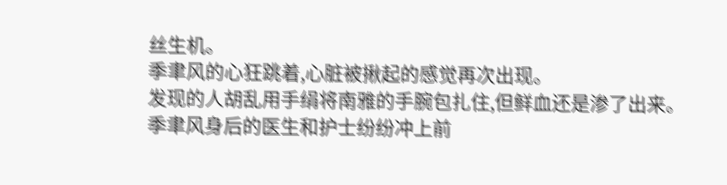丝生机。
季聿风的心狂跳着,心脏被揪起的感觉再次出现。
发现的人胡乱用手绢将南雅的手腕包扎住,但鲜血还是渗了出来。
季聿风身后的医生和护士纷纷冲上前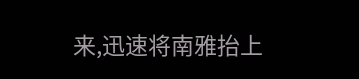来,迅速将南雅抬上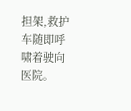担架,救护车随即呼啸着驶向医院。